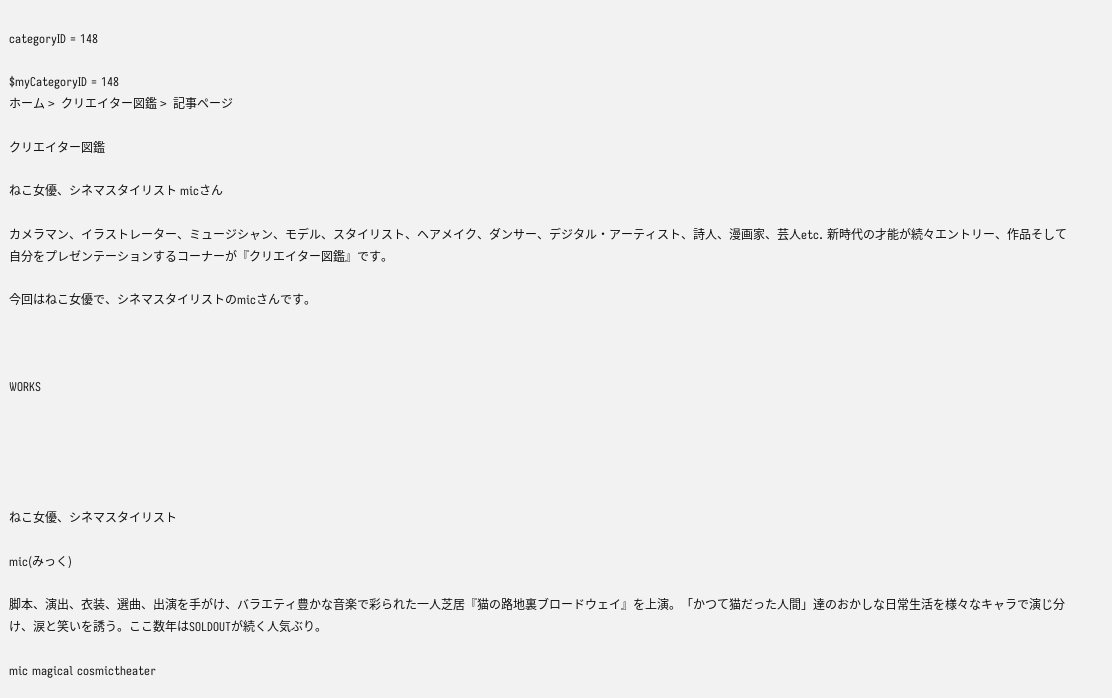categoryID = 148

$myCategoryID = 148
ホーム >  クリエイター図鑑 >  記事ページ

クリエイター図鑑

ねこ女優、シネマスタイリスト micさん

カメラマン、イラストレーター、ミュージシャン、モデル、スタイリスト、ヘアメイク、ダンサー、デジタル・アーティスト、詩人、漫画家、芸人etc. 新時代の才能が続々エントリー、作品そして自分をプレゼンテーションするコーナーが『クリエイター図鑑』です。

今回はねこ女優で、シネマスタイリストのmicさんです。



WORKS





ねこ女優、シネマスタイリスト

mic(みっく)

脚本、演出、衣装、選曲、出演を手がけ、バラエティ豊かな音楽で彩られた一人芝居『猫の路地裏ブロードウェイ』を上演。「かつて猫だった人間」達のおかしな日常生活を様々なキャラで演じ分け、涙と笑いを誘う。ここ数年はSOLDOUTが続く人気ぶり。

mic magical cosmictheater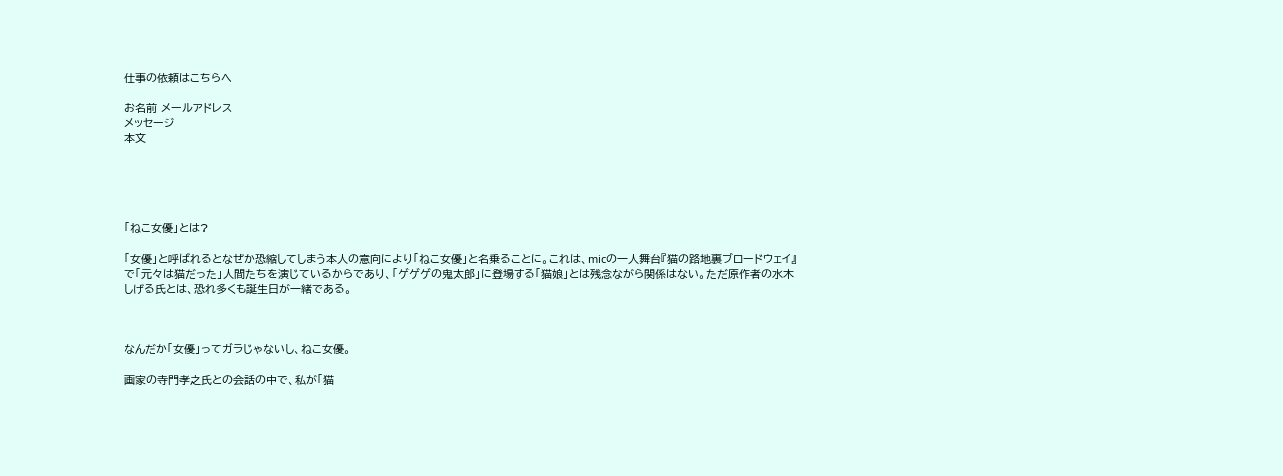仕事の依頼はこちらへ

お名前 メールアドレス
メッセージ
本文





「ねこ女優」とは?

「女優」と呼ばれるとなぜか恐縮してしまう本人の意向により「ねこ女優」と名乗ることに。これは、micの一人舞台『猫の路地裏ブロードウェイ』で「元々は猫だった」人間たちを演じているからであり、「ゲゲゲの鬼太郎」に登場する「猫娘」とは残念ながら関係はない。ただ原作者の水木しげる氏とは、恐れ多くも誕生日が一緒である。



なんだか「女優」ってガラじゃないし、ねこ女優。

画家の寺門孝之氏との会話の中で、私が「猫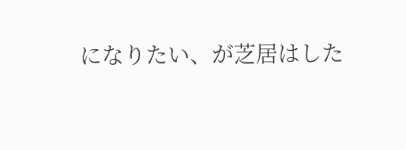になりたい、が芝居はした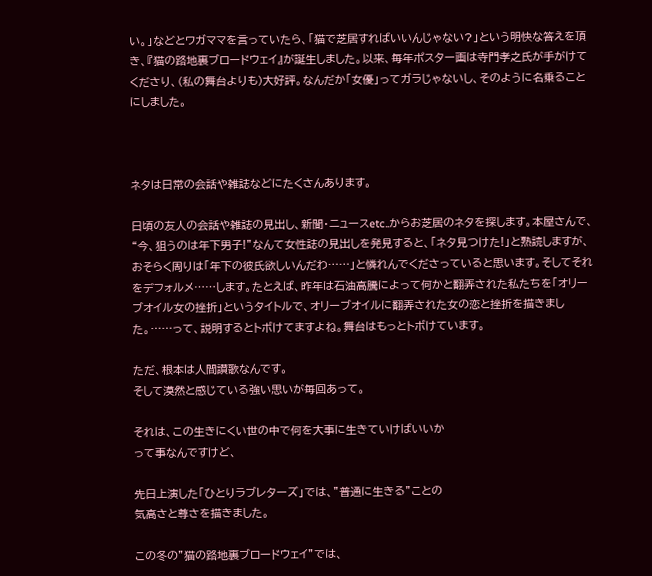い。」などとワガママを言っていたら、「猫で芝居すればいいんじゃない?」という明快な答えを頂き、『猫の路地裏ブロードウェイ』が誕生しました。以来、毎年ポスター画は寺門孝之氏が手がけてくださり、(私の舞台よりも)大好評。なんだか「女優」ってガラじゃないし、そのように名乗ることにしました。



ネタは日常の会話や雑誌などにたくさんあります。

日頃の友人の会話や雑誌の見出し、新聞・ニュースetc..からお芝居のネタを探します。本屋さんで、“今、狙うのは年下男子!”なんて女性誌の見出しを発見すると、「ネタ見つけた!」と熟読しますが、おそらく周りは「年下の彼氏欲しいんだわ……」と憐れんでくださっていると思います。そしてそれをデフォルメ……します。たとえば、昨年は石油高騰によって何かと翻弄された私たちを「オリーブオイル女の挫折」というタイトルで、オリーブオイルに翻弄された女の恋と挫折を描きました。……って、説明するとトボけてますよね。舞台はもっとトボけています。

ただ、根本は人間讃歌なんです。
そして漠然と感じている強い思いが毎回あって。

それは、この生きにくい世の中で何を大事に生きていけばいいか
って事なんですけど、

先日上演した「ひとりラブレターズ」では、”普通に生きる”ことの
気高さと尊さを描きました。

この冬の”猫の路地裏ブロードウェイ”では、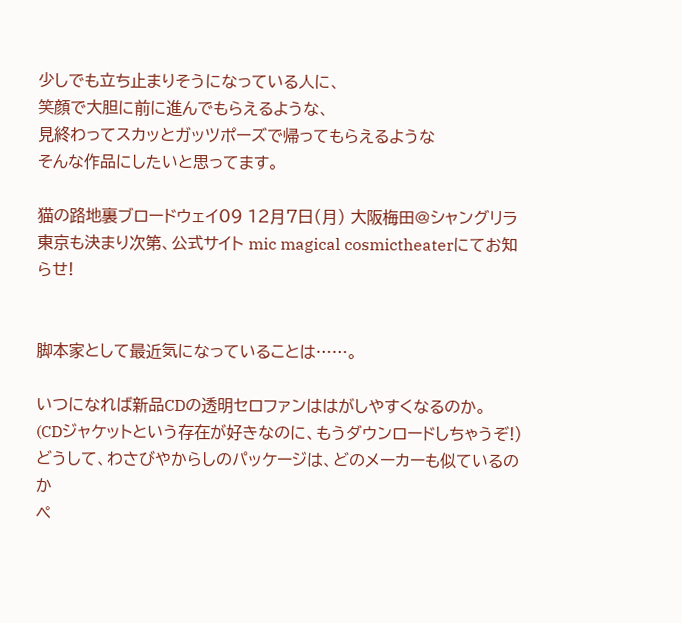少しでも立ち止まりそうになっている人に、
笑顔で大胆に前に進んでもらえるような、
見終わってスカッとガッツポーズで帰ってもらえるような
そんな作品にしたいと思ってます。

猫の路地裏ブロードウェイ09 12月7日(月) 大阪梅田@シャングリラ
東京も決まり次第、公式サイト mic magical cosmictheaterにてお知らせ!


脚本家として最近気になっていることは……。

いつになれば新品CDの透明セロファンははがしやすくなるのか。
(CDジャケットという存在が好きなのに、もうダウンロードしちゃうぞ!)
どうして、わさびやからしのパッケージは、どのメーカーも似ているのか
ペ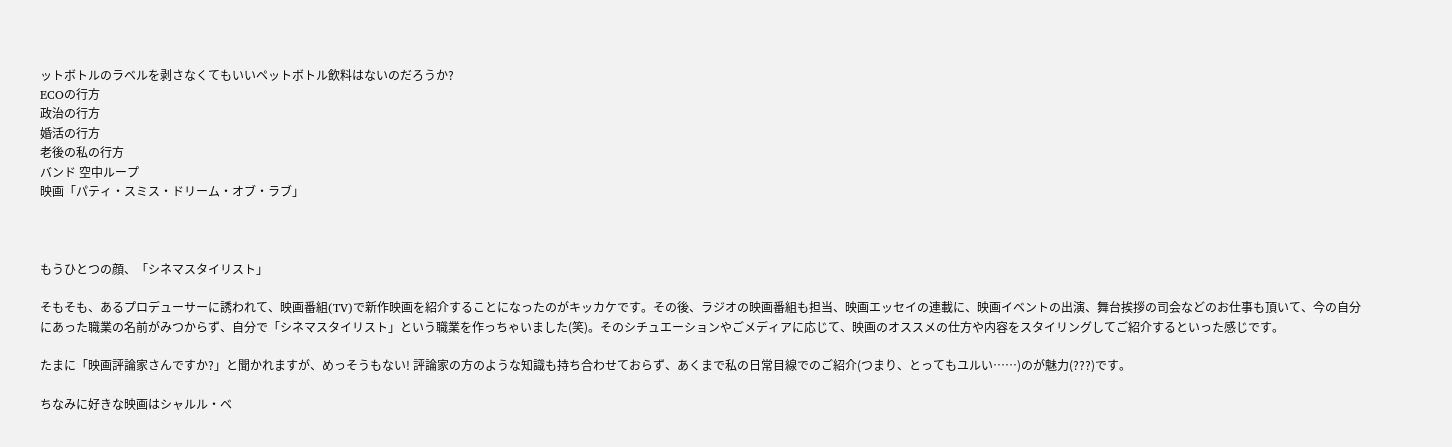ットボトルのラベルを剥さなくてもいいペットボトル飲料はないのだろうか?
ECOの行方
政治の行方
婚活の行方
老後の私の行方
バンド 空中ループ
映画「パティ・スミス・ドリーム・オブ・ラブ」



もうひとつの顔、「シネマスタイリスト」

そもそも、あるプロデューサーに誘われて、映画番組(TV)で新作映画を紹介することになったのがキッカケです。その後、ラジオの映画番組も担当、映画エッセイの連載に、映画イベントの出演、舞台挨拶の司会などのお仕事も頂いて、今の自分にあった職業の名前がみつからず、自分で「シネマスタイリスト」という職業を作っちゃいました(笑)。そのシチュエーションやごメディアに応じて、映画のオススメの仕方や内容をスタイリングしてご紹介するといった感じです。

たまに「映画評論家さんですか?」と聞かれますが、めっそうもない! 評論家の方のような知識も持ち合わせておらず、あくまで私の日常目線でのご紹介(つまり、とってもユルい……)のが魅力(???)です。

ちなみに好きな映画はシャルル・ベ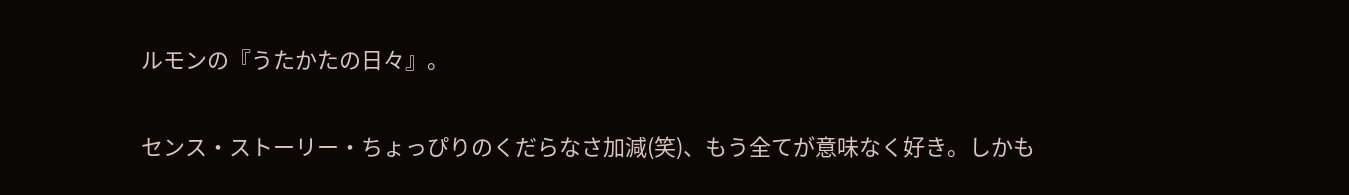ルモンの『うたかたの日々』。

センス・ストーリー・ちょっぴりのくだらなさ加減(笑)、もう全てが意味なく好き。しかも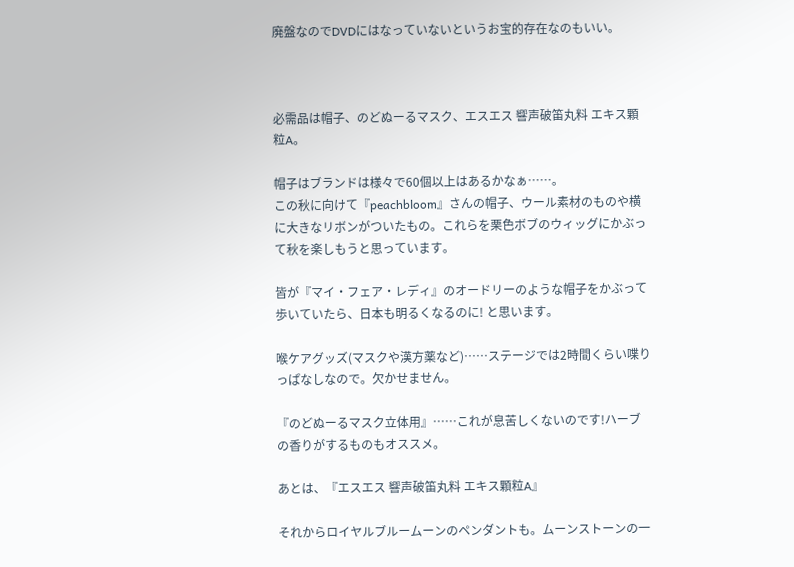廃盤なのでDVDにはなっていないというお宝的存在なのもいい。



必需品は帽子、のどぬーるマスク、エスエス 響声破笛丸料 エキス顆粒A。

帽子はブランドは様々で60個以上はあるかなぁ……。
この秋に向けて『peachbloom』さんの帽子、ウール素材のものや横に大きなリボンがついたもの。これらを栗色ボブのウィッグにかぶって秋を楽しもうと思っています。

皆が『マイ・フェア・レディ』のオードリーのような帽子をかぶって歩いていたら、日本も明るくなるのに! と思います。

喉ケアグッズ(マスクや漢方薬など)……ステージでは2時間くらい喋りっぱなしなので。欠かせません。

『のどぬーるマスク立体用』……これが息苦しくないのです!ハーブの香りがするものもオススメ。

あとは、『エスエス 響声破笛丸料 エキス顆粒A』

それからロイヤルブルームーンのペンダントも。ムーンストーンの一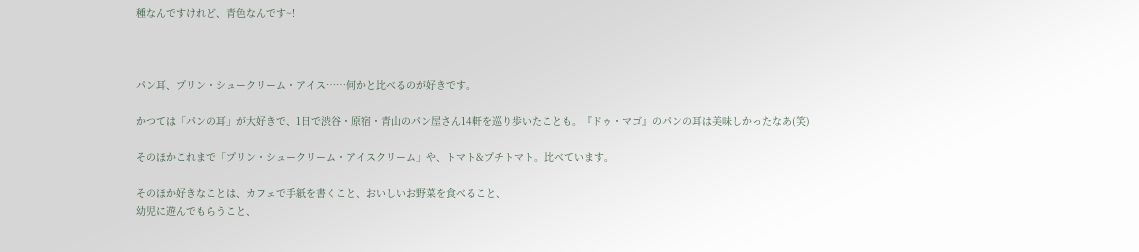種なんですけれど、青色なんです~!



パン耳、プリン・シュークリーム・アイス……何かと比べるのが好きです。

かつては「パンの耳」が大好きで、1日で渋谷・原宿・青山のパン屋さん14軒を巡り歩いたことも。『ドゥ・マゴ』のパンの耳は美味しかったなあ(笑)

そのほかこれまで「プリン・シュークリーム・アイスクリーム」や、トマト&プチトマト。比べています。

そのほか好きなことは、カフェで手紙を書くこと、おいしいお野菜を食べること、
幼児に遊んでもらうこと、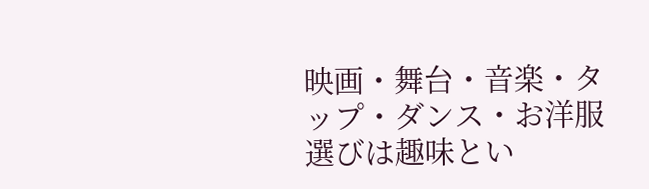映画・舞台・音楽・タップ・ダンス・お洋服選びは趣味とい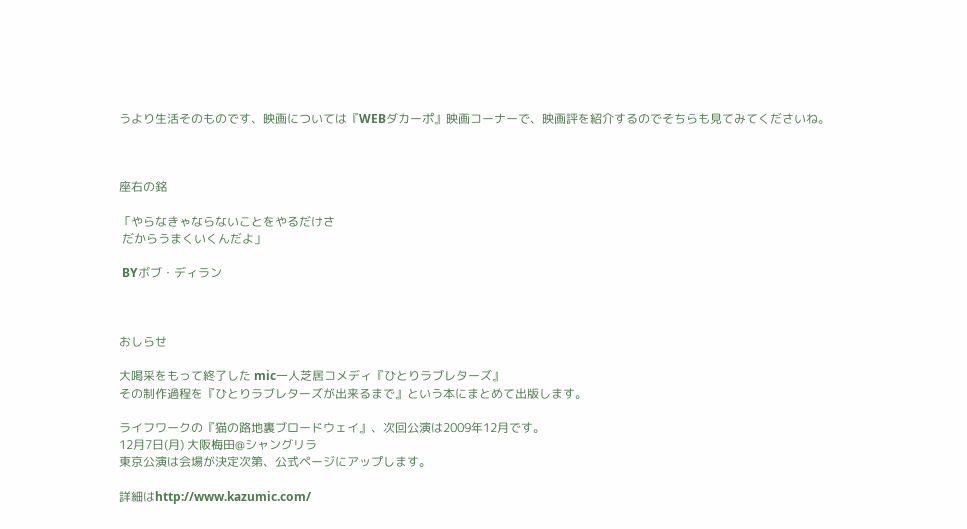うより生活そのものです、映画については『WEBダカーポ』映画コーナーで、映画評を紹介するのでそちらも見てみてくださいね。



座右の銘

「やらなきゃならないことをやるだけさ
 だからうまくいくんだよ」

 BYボブ・ディラン



おしらせ

大喝采をもって終了した mic一人芝居コメディ『ひとりラブレターズ』
その制作過程を『ひとりラブレターズが出来るまで』という本にまとめて出版します。

ライフワークの『猫の路地裏ブロードウェイ』、次回公演は2009年12月です。
12月7日(月) 大阪梅田@シャングリラ
東京公演は会場が決定次第、公式ページにアップします。

詳細はhttp://www.kazumic.com/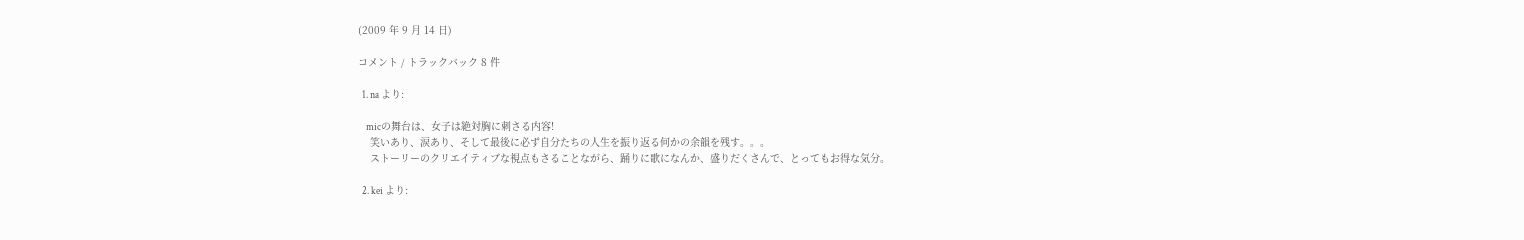(2009 年 9 月 14 日)

コメント / トラックバック 8 件

  1. na より:

    micの舞台は、女子は絶対胸に刺さる内容!
    笑いあり、涙あり、そして最後に必ず自分たちの人生を振り返る何かの余韻を残す。。。
    ストーリーのクリエイティブな視点もさることながら、踊りに歌になんか、盛りだくさんで、とってもお得な気分。

  2. kei より: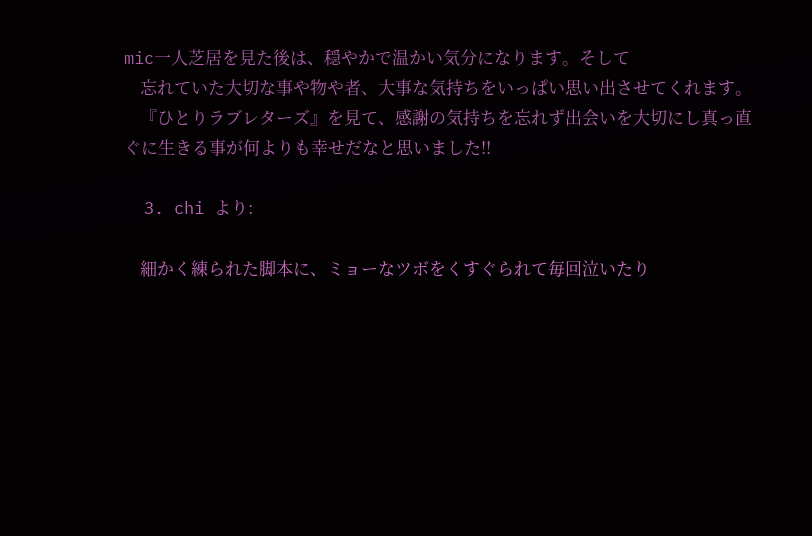mic一人芝居を見た後は、穏やかで温かい気分になります。そして
    忘れていた大切な事や物や者、大事な気持ちをいっぱい思い出させてくれます。
    『ひとりラブレターズ』を見て、感謝の気持ちを忘れず出会いを大切にし真っ直ぐに生きる事が何よりも幸せだなと思いました!!

  3. chi より:

    細かく練られた脚本に、ミョーなツボをくすぐられて毎回泣いたり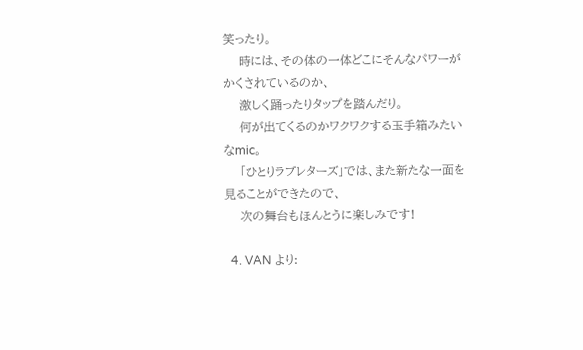笑ったり。
    時には、その体の一体どこにそんなパワーがかくされているのか、
    激しく踊ったりタップを踏んだり。
    何が出てくるのかワクワクする玉手箱みたいなmic。
    「ひとりラブレターズ」では、また新たな一面を見ることができたので、
    次の舞台もほんとうに楽しみです!

  4. VAN より: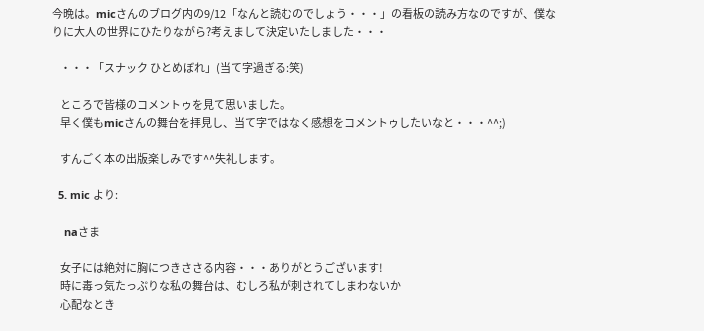今晩は。micさんのブログ内の9/12「なんと読むのでしょう・・・」の看板の読み方なのですが、僕なりに大人の世界にひたりながら?考えまして決定いたしました・・・

    ・・・「スナック ひとめぼれ」(当て字過ぎる:笑)

    ところで皆様のコメントゥを見て思いました。
    早く僕もmicさんの舞台を拝見し、当て字ではなく感想をコメントゥしたいなと・・・^^;)

    すんごく本の出版楽しみです^^失礼します。

  5. mic より:

    naさま

    女子には絶対に胸につきささる内容・・・ありがとうございます!
    時に毒っ気たっぷりな私の舞台は、むしろ私が刺されてしまわないか
    心配なとき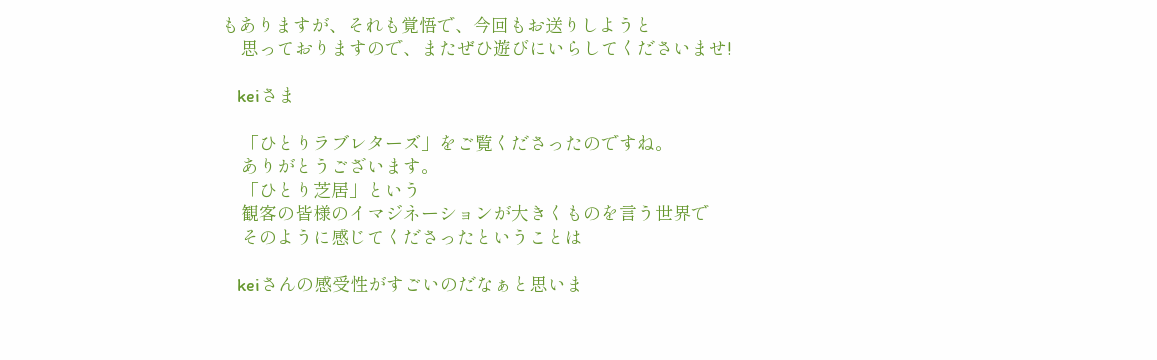もありますが、それも覚悟で、今回もお送りしようと
    思っておりますので、またぜひ遊びにいらしてくださいませ!

    keiさま

    「ひとりラブレターズ」をご覧くださったのですね。
    ありがとうございます。
    「ひとり芝居」という
    観客の皆様のイマジネーションが大きくものを言う世界で
    そのように感じてくださったということは

    keiさんの感受性がすごいのだなぁと思いま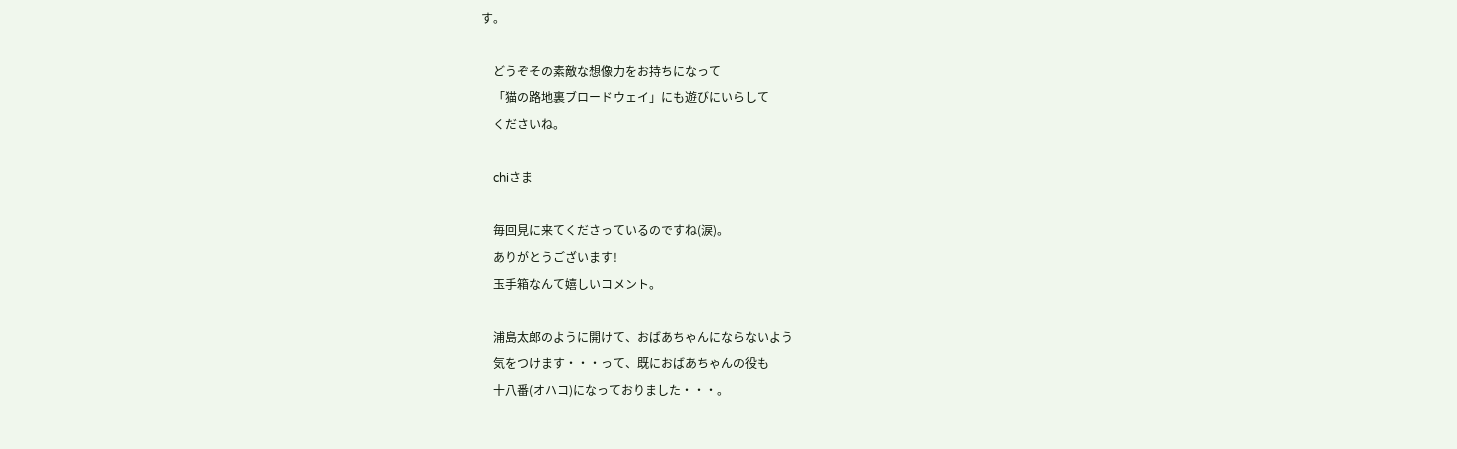す。

    どうぞその素敵な想像力をお持ちになって
    「猫の路地裏ブロードウェイ」にも遊びにいらして
    くださいね。

    chiさま

    毎回見に来てくださっているのですね(涙)。
    ありがとうございます!
    玉手箱なんて嬉しいコメント。

    浦島太郎のように開けて、おばあちゃんにならないよう
    気をつけます・・・って、既におばあちゃんの役も
    十八番(オハコ)になっておりました・・・。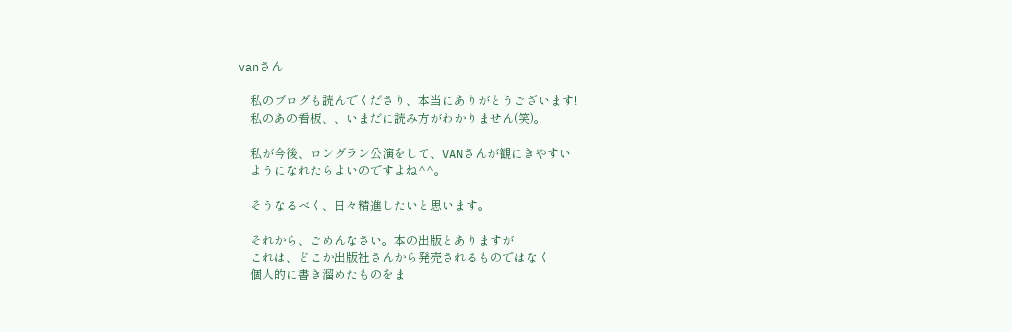vanさん

    私のブログも読んでくださり、本当にありがとうございます!
    私のあの看板、、いまだに読み方がわかりません(笑)。

    私が今後、ロングラン公演をして、VANさんが観にきやすい
    ようになれたらよいのですよね^^。

    そうなるべく、日々精進したいと思います。

    それから、ごめんなさい。本の出版とありますが
    これは、どこか出版社さんから発売されるものではなく
    個人的に書き溜めたものをま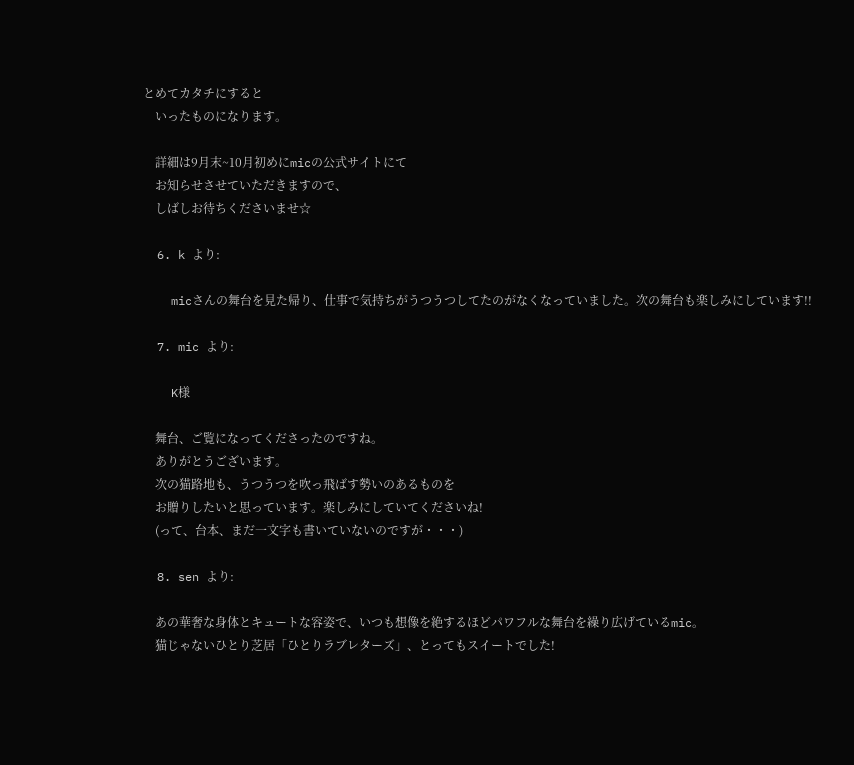とめてカタチにすると
    いったものになります。

    詳細は9月末~10月初めにmicの公式サイトにて
    お知らせさせていただきますので、
    しばしお待ちくださいませ☆

  6. k より:

    micさんの舞台を見た帰り、仕事で気持ちがうつうつしてたのがなくなっていました。次の舞台も楽しみにしています!!

  7. mic より:

    K様

    舞台、ご覧になってくださったのですね。
    ありがとうございます。
    次の猫路地も、うつうつを吹っ飛ばす勢いのあるものを
    お贈りしたいと思っています。楽しみにしていてくださいね!
    (って、台本、まだ一文字も書いていないのですが・・・)

  8. sen より:

    あの華奢な身体とキュートな容姿で、いつも想像を絶するほどパワフルな舞台を繰り広げているmic。
    猫じゃないひとり芝居「ひとりラブレターズ」、とってもスイートでした!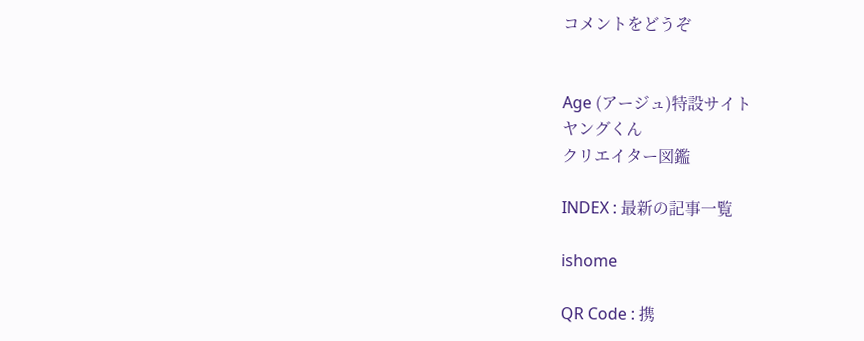コメントをどうぞ


Age (アージュ)特設サイト
ヤングくん
クリエイター図鑑

INDEX : 最新の記事一覧

ishome

QR Code : 携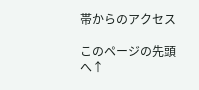帯からのアクセス

このページの先頭へ↑